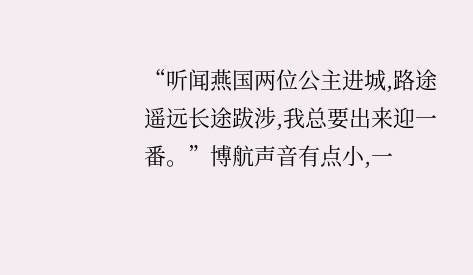“听闻燕国两位公主进城,路途遥远长途跋涉,我总要出来迎一番。”博航声音有点小,一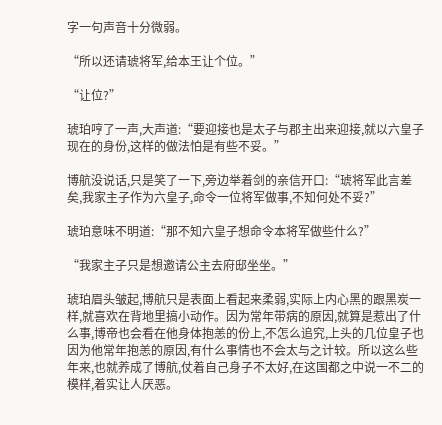字一句声音十分微弱。

“所以还请琥将军,给本王让个位。”

“让位?”

琥珀哼了一声,大声道:“要迎接也是太子与郡主出来迎接,就以六皇子现在的身份,这样的做法怕是有些不妥。”

博航没说话,只是笑了一下,旁边举着剑的亲信开口:“琥将军此言差矣,我家主子作为六皇子,命令一位将军做事,不知何处不妥?”

琥珀意味不明道:“那不知六皇子想命令本将军做些什么?”

“我家主子只是想邀请公主去府邸坐坐。”

琥珀眉头皱起,博航只是表面上看起来柔弱,实际上内心黑的跟黑炭一样,就喜欢在背地里搞小动作。因为常年带病的原因,就算是惹出了什么事,博帝也会看在他身体抱恙的份上,不怎么追究,上头的几位皇子也因为他常年抱恙的原因,有什么事情也不会太与之计较。所以这么些年来,也就养成了博航,仗着自己身子不太好,在这国都之中说一不二的模样,着实让人厌恶。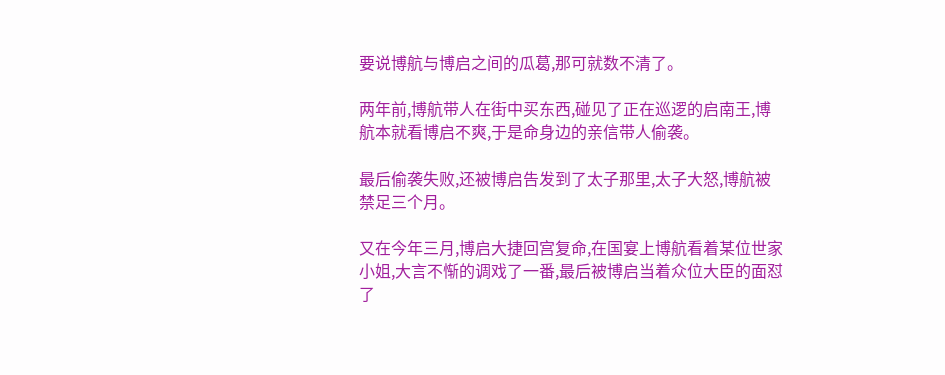要说博航与博启之间的瓜葛,那可就数不清了。

两年前,博航带人在街中买东西,碰见了正在巡逻的启南王,博航本就看博启不爽,于是命身边的亲信带人偷袭。

最后偷袭失败,还被博启告发到了太子那里,太子大怒,博航被禁足三个月。

又在今年三月,博启大捷回宫复命,在国宴上博航看着某位世家小姐,大言不惭的调戏了一番,最后被博启当着众位大臣的面怼了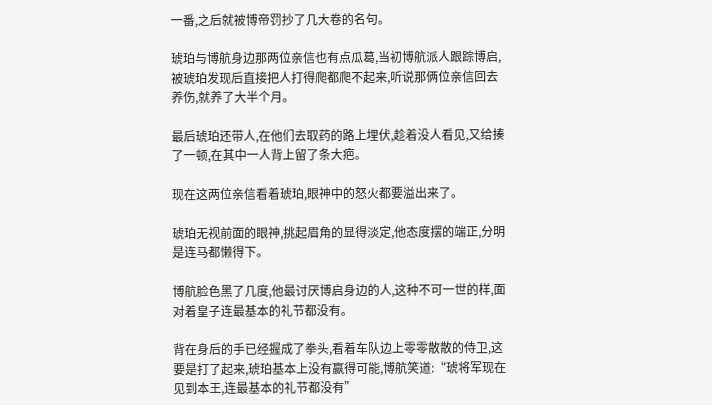一番,之后就被博帝罚抄了几大卷的名句。

琥珀与博航身边那两位亲信也有点瓜葛,当初博航派人跟踪博启,被琥珀发现后直接把人打得爬都爬不起来,听说那俩位亲信回去养伤,就养了大半个月。

最后琥珀还带人,在他们去取药的路上埋伏,趁着没人看见,又给揍了一顿,在其中一人背上留了条大疤。

现在这两位亲信看着琥珀,眼神中的怒火都要溢出来了。

琥珀无视前面的眼神,挑起眉角的显得淡定,他态度摆的端正,分明是连马都懒得下。

博航脸色黑了几度,他最讨厌博启身边的人,这种不可一世的样,面对着皇子连最基本的礼节都没有。

背在身后的手已经握成了拳头,看着车队边上零零散散的侍卫,这要是打了起来,琥珀基本上没有赢得可能,博航笑道:“琥将军现在见到本王,连最基本的礼节都没有”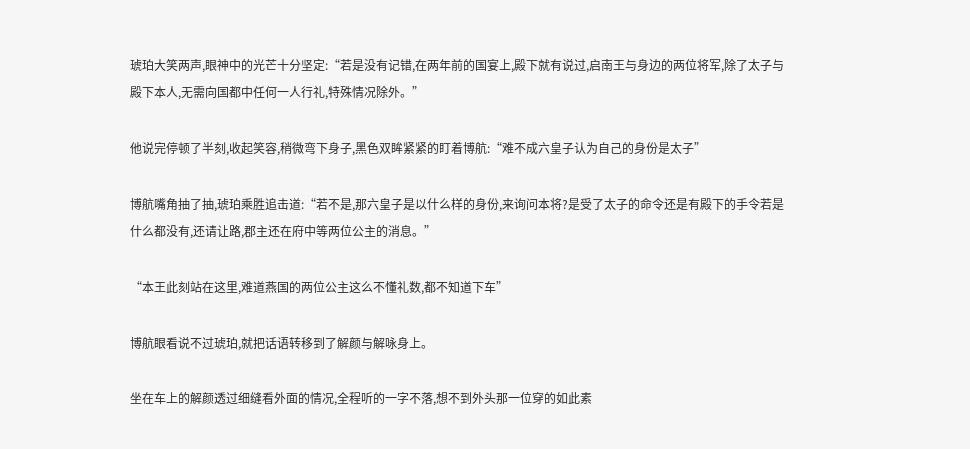琥珀大笑两声,眼神中的光芒十分坚定:“若是没有记错,在两年前的国宴上,殿下就有说过,启南王与身边的两位将军,除了太子与殿下本人,无需向国都中任何一人行礼,特殊情况除外。”

他说完停顿了半刻,收起笑容,稍微弯下身子,黑色双眸紧紧的盯着博航:“难不成六皇子认为自己的身份是太子”

博航嘴角抽了抽,琥珀乘胜追击道:“若不是,那六皇子是以什么样的身份,来询问本将?是受了太子的命令还是有殿下的手令若是什么都没有,还请让路,郡主还在府中等两位公主的消息。”

“本王此刻站在这里,难道燕国的两位公主这么不懂礼数,都不知道下车”

博航眼看说不过琥珀,就把话语转移到了解颜与解咏身上。

坐在车上的解颜透过细缝看外面的情况,全程听的一字不落,想不到外头那一位穿的如此素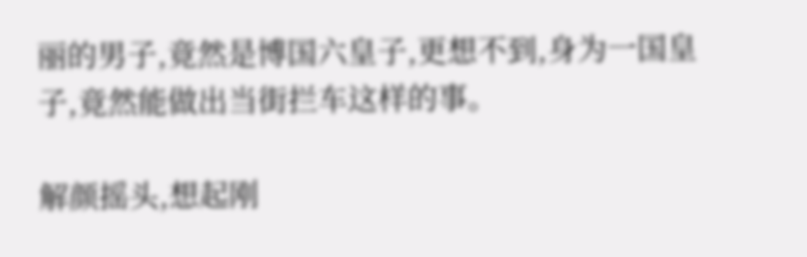丽的男子,竟然是博国六皇子,更想不到,身为一国皇子,竟然能做出当街拦车这样的事。

解颜摇头,想起刚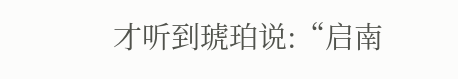才听到琥珀说:“启南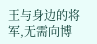王与身边的将军,无需向博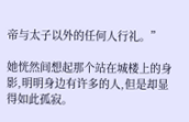帝与太子以外的任何人行礼。”

她恍然间想起那个站在城楼上的身影,明明身边有许多的人,但是却显得如此孤寂。